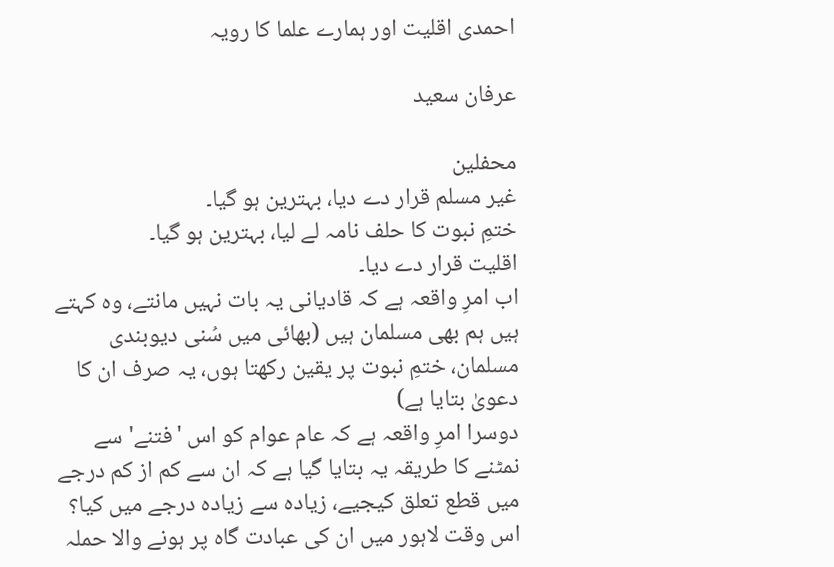احمدی اقلیت اور ہمارے علما کا رویہ

عرفان سعید

محفلین
غیر مسلم قرار دے دیا، بہترین ہو گیا۔
ختمِ نبوت کا حلف نامہ لے لیا، بہترین ہو گیا۔
اقلیت قرار دے دیا۔
اب امرِ واقعہ ہے کہ قادیانی یہ بات نہیں مانتے، وہ کہتے ہیں ہم بھی مسلمان ہیں (بھائی میں سُنی دیوبندی مسلمان، ختمِ نبوت پر یقین رکھتا ہوں، یہ صرف ان کا دعویٰ بتایا ہے)
دوسرا امرِ واقعہ ہے کہ عام عوام کو اس 'فتنے' سے نمٹنے کا طریقہ یہ بتایا گیا ہے کہ ان سے کم از کم درجے میں قطع تعلق کیجیے، زیادہ سے زیادہ درجے میں کیا؟ اس وقت لاہور میں ان کی عبادت گاہ پر ہونے والا حملہ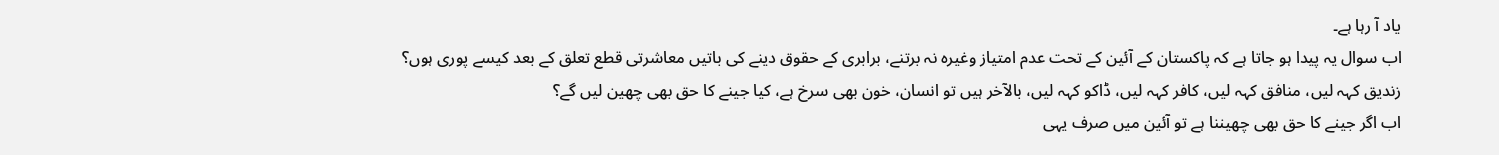یاد آ رہا ہے۔
اب سوال یہ پیدا ہو جاتا ہے کہ پاکستان کے آئین کے تحت عدم امتیاز وغیرہ نہ برتنے، برابری کے حقوق دینے کی باتیں معاشرتی قطع تعلق کے بعد کیسے پوری ہوں؟
زندیق کہہ لیں، منافق کہہ لیں، کافر کہہ لیں، ڈاکو کہہ لیں، بالآخر ہیں تو انسان، خون بھی سرخ ہے، کیا جینے کا حق بھی چھین لیں گے؟
اب اگر جینے کا حق بھی چھیننا ہے تو آئین میں صرف یہی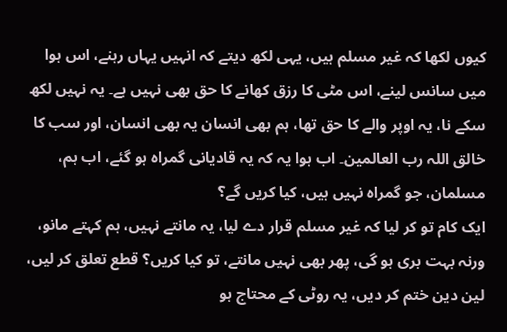کیوں لکھا کہ غیر مسلم ہیں، یہی لکھ دیتے کہ انہیں یہاں رہنے، اس ہوا میں سانس لینے، اس مٹی کا رزق کھانے کا حق بھی نہیں ہے۔ یہ نہیں لکھ سکے نا، یہ اوپر والے کا حق تھا، ہم بھی انسان یہ بھی انسان، اور سب کا خالق اللہ رب العالمین۔ اب ہوا یہ کہ یہ قادیانی گمراہ ہو گئے، اب ہم، مسلمان، جو گمراہ نہیں ہیں، کیا کریں گے؟
ایک کام تو کر لیا کہ غیر مسلم قرار دے لیا، یہ مانتے نہیں، ہم کہتے مانو، ورنہ بہت بری ہو گی، پھر بھی نہیں مانتے، تو کیا کریں؟ قطع تعلق کر لیں، لین دین ختم کر دیں، یہ روٹی کے محتاج ہو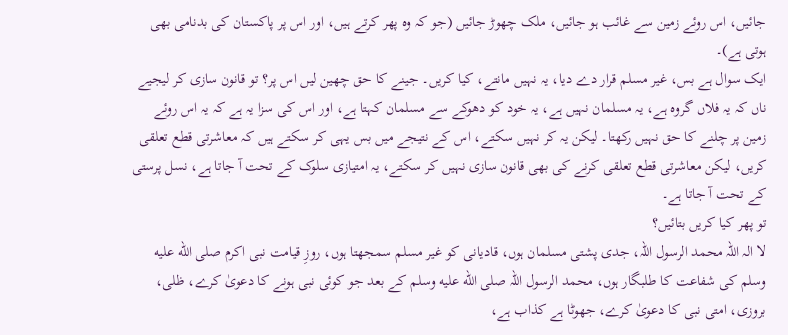جائیں، اس روئے زمین سے غائب ہو جائیں، ملک چھوڑ جائیں (جو کہ وہ پھر کرتے ہیں، اور اس پر پاکستان کی بدنامی بھی ہوتی ہے)۔
ایک سوال ہے بس، غیر مسلم قرار دے دیا، یہ نہیں مانتے، کیا کریں۔ جینے کا حق چھین لیں اس پر؟ تو قانون سازی کر لیجیے ناں کہ یہ فلاں گروہ ہے، یہ مسلمان نہیں ہے، یہ خود کو دھوکے سے مسلمان کہتا ہے، اور اس کی سزا یہ ہے کہ یہ اس روئے زمین پر چلنے کا حق نہیں رکھتا۔ لیکن یہ کر نہیں سکتے، اس کے نتیجے میں بس یہی کر سکتے ہیں کہ معاشرتی قطع تعلقی کریں، لیکن معاشرتی قطع تعلقی کرنے کی بھی قانون سازی نہیں کر سکتے، یہ امتیازی سلوک کے تحت آ جاتا ہے، نسل پرستی کے تحت آ جاتا ہے۔
تو پھر کیا کریں بتائیں؟
لا الہ اللہ محمد الرسول اللہ، جدی پشتی مسلمان ہوں، قادیانی کو غیر مسلم سمجھتا ہوں، روزِ قیامت نبی اکرم صلى الله عليه وسلم کی شفاعت کا طلبگار ہوں، محمد الرسول اللہ صلى الله عليه وسلم کے بعد جو کوئی نبی ہونے کا دعویٰ کرے، ظلی، بروزی، امتی نبی کا دعویٰ کرے، جھوٹا ہے کذاب ہے،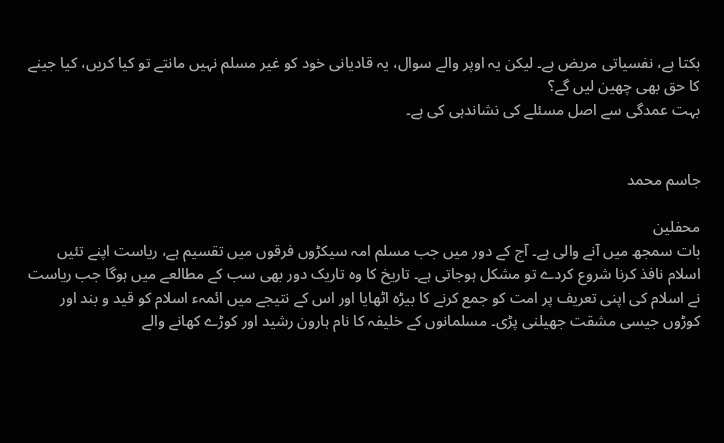بکتا ہے، نفسیاتی مریض ہے۔ لیکن یہ اوپر والے سوال، یہ قادیانی خود کو غیر مسلم نہیں مانتے تو کیا کریں، کیا جینے کا حق بھی چھین لیں گے؟
بہت عمدگی سے اصل مسئلے کی نشاندہی کی ہے۔


جاسم محمد

محفلین
بات سمجھ میں آنے والی ہے۔ آج کے دور میں جب مسلم امہ سیکڑوں فرقوں میں تقسیم ہے، ریاست اپنے تئیں اسلام نافذ کرنا شروع کردے تو مشکل ہوجاتی ہے۔ تاریخ کا وہ تاریک دور بھی سب کے مطالعے میں ہوگا جب ریاست نے اسلام کی اپنی تعریف پر امت کو جمع کرنے کا بیڑہ اٹھایا اور اس کے نتیجے میں ائمہء اسلام کو قید و بند اور کوڑوں جیسی مشقت جھیلنی پڑی۔ مسلمانوں کے خلیفہ کا نام ہارون رشید اور کوڑے کھانے والے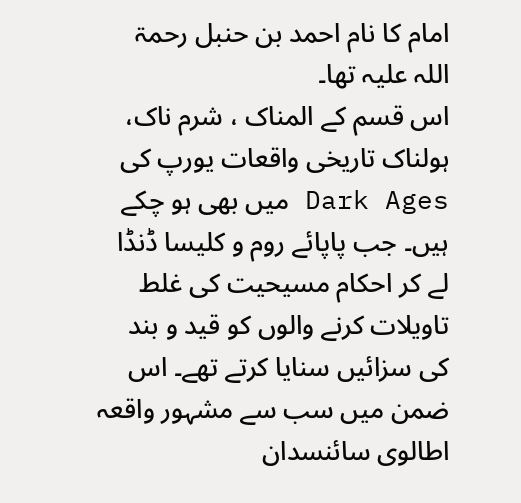امام کا نام احمد بن حنبل رحمۃ اللہ علیہ تھا۔
اس قسم کے المناک ، شرم ناک، ہولناک تاریخی واقعات یورپ کی Dark Ages میں بھی ہو چکے ہیں۔ جب پاپائے روم و کلیسا ڈنڈا لے کر احکام مسیحیت کی غلط تاویلات کرنے والوں کو قید و بند کی سزائیں سنایا کرتے تھے۔ اس ضمن میں سب سے مشہور واقعہ اطالوی سائنسدان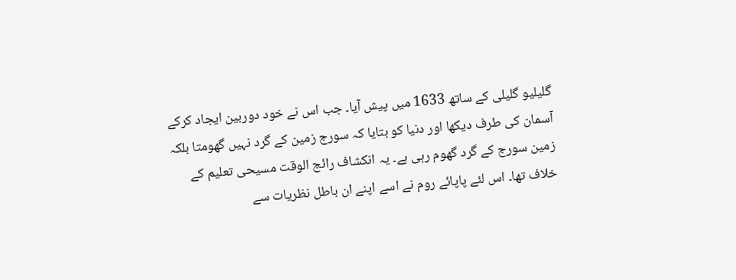گلیلیو گلیلی کے ساتھ 1633 میں پیش آیا۔ جب اس نے خود دوربین ایجاد کرکے آسمان کی طرف دیکھا اور دنیا کو بتایا کہ سورج زمین کے گرد نہیں گھومتا بلکہ زمین سورج کے گرد گھوم رہی ہے۔ یہ انکشاف رائج الوقت مسیحی تعلیم کے خلاف تھا۔ اس لئے پاپائے روم نے اسے اپنے ان باطل نظریات سے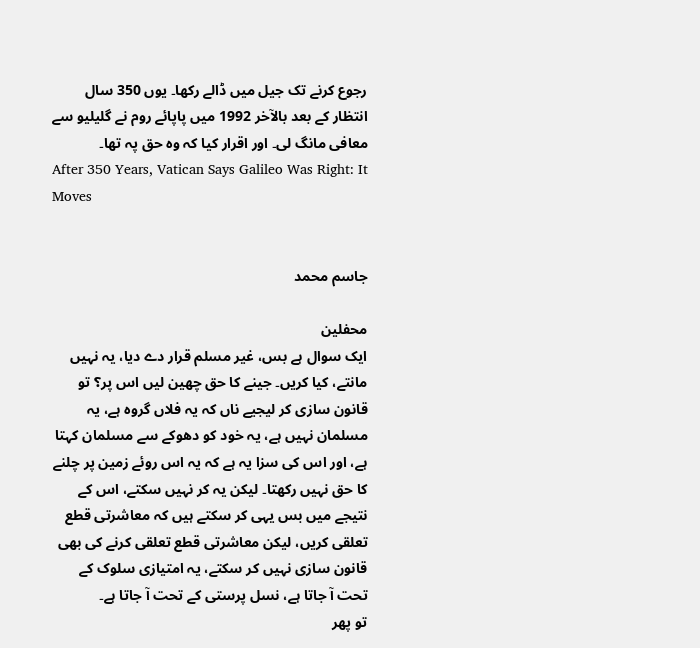رجوع کرنے تک جیل میں ڈالے رکھا۔ یوں 350 سال انتظار کے بعد بالآخر 1992 میں پاپائے روم نے گلیلیو سے معافی مانگ لی۔ اور اقرار کیا کہ وہ حق پہ تھا۔
After 350 Years, Vatican Says Galileo Was Right: It Moves


جاسم محمد

محفلین
ایک سوال ہے بس، غیر مسلم قرار دے دیا، یہ نہیں مانتے، کیا کریں۔ جینے کا حق چھین لیں اس پر؟ تو قانون سازی کر لیجیے ناں کہ یہ فلاں گروہ ہے، یہ مسلمان نہیں ہے، یہ خود کو دھوکے سے مسلمان کہتا ہے، اور اس کی سزا یہ ہے کہ یہ اس روئے زمین پر چلنے کا حق نہیں رکھتا۔ لیکن یہ کر نہیں سکتے، اس کے نتیجے میں بس یہی کر سکتے ہیں کہ معاشرتی قطع تعلقی کریں، لیکن معاشرتی قطع تعلقی کرنے کی بھی قانون سازی نہیں کر سکتے، یہ امتیازی سلوک کے تحت آ جاتا ہے، نسل پرستی کے تحت آ جاتا ہے۔
تو پھر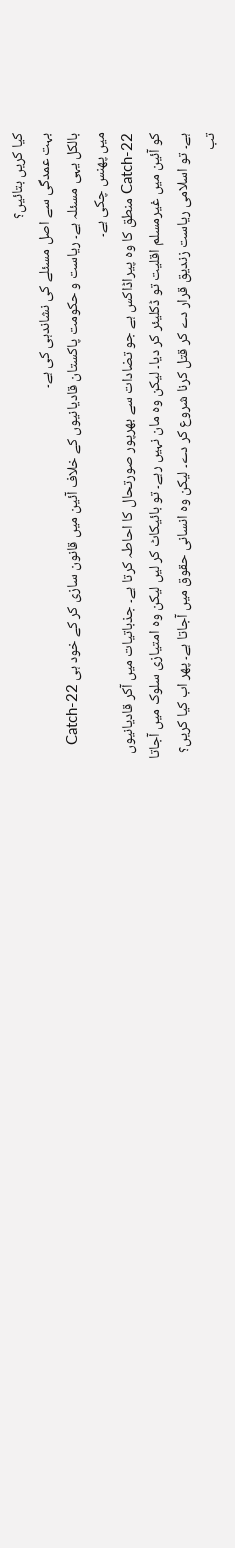کیا کریں بتائیں؟
بہت عمدگی سے اصل مسئلے کی نشاندہی کی ہے۔
بالکل یہی مسئلہ ہے۔ ریاست و حکومت پاکستان قادیانیوں کے خلاف آئین میں قانون سازی کر کے خود ہی Catch-22 میں پھنس چکی ہے۔
Catch-22 منطق کا وہ پیراڈاکس ہے جو تضادات سے بھرپور صورتحال کا احاطہ کرتا ہے۔ جذباتیات میں آکر قادیانیوں کو آئین میں غیرمسلم اقلیت تو ڈکلیئر کر دیا۔ لیکن وہ مان نہیں رہے۔ تو بائیکاٹ کر لیں لیکن وہ امتیازی سلوک میں آجاتا ہے۔ تو اسلامی ریاست زندیق قرار دے کر قتل کرنا شروع کر دے۔ لیکن وہ انسانی حقوق میں آجاتا ہے۔ پھر اب کیا کریں؟ تب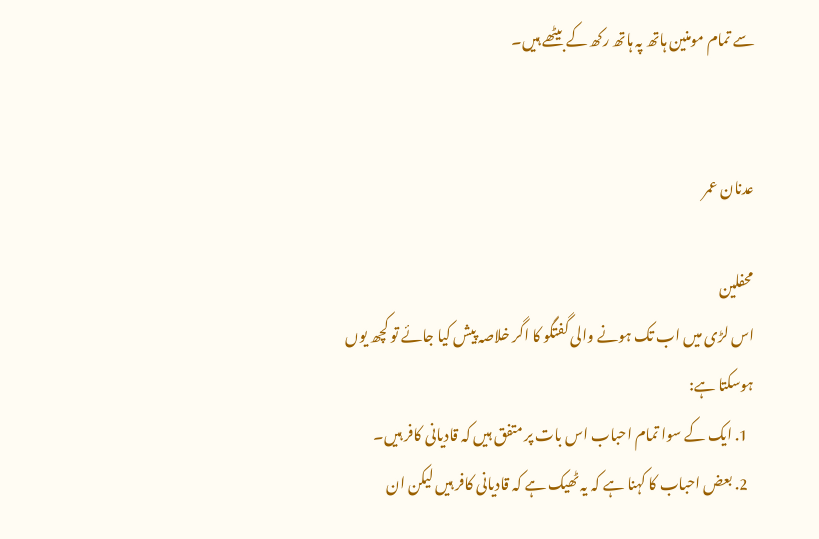سے تمام مومنین ہاتھ پہ ہاتھ رکھ کے بیٹھے ہیں۔


عدنان عمر

محفلین
اس لڑی میں اب تک ہونے والی گفتگو کا اگر خلاصہ پیش کیا جائے تو کچھ یوں ہوسکتا ہے:
  1. ایک کے سوا تمام احباب اس بات پر متفق ہیں کہ قادیانی کافر ہیں۔
  2. بعض احباب کا کہنا ہے کہ یہ ٹھیک ہے کہ قادیانی کافر ہیں لیکن ان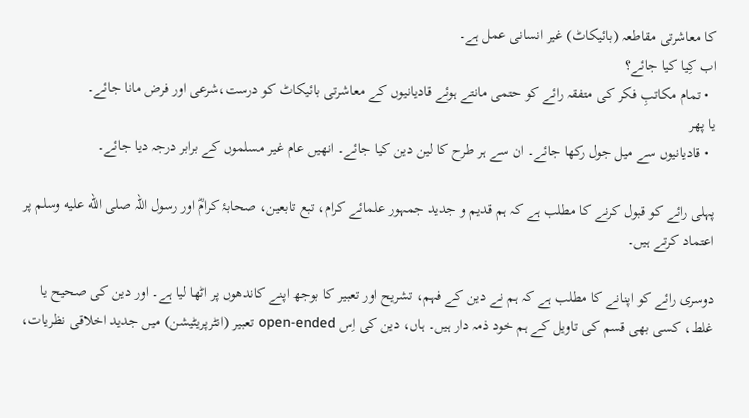کا معاشرتی مقاطعہ (بائیکاٹ) غیر انسانی عمل ہے۔
اب کِیا کیا جائے؟
  • تمام مکاتبِ فکر کی متفقہ رائے کو حتمی مانتے ہوئے قادیانیوں کے معاشرتی بائیکاٹ کو درست،شرعی اور فرض مانا جائے۔
یا پھر
  • قادیانیوں سے میل جول رکھا جائے۔ ان سے ہر طرح کا لین دین کیا جائے۔ انھیں عام غیر مسلموں کے برابر درجہ دیا جائے۔

پہلی رائے کو قبول کرنے کا مطلب ہے کہ ہم قدیم و جدید جمہور علمائے کرام، تبع تابعین، صحابۂ کرامؓ اور رسول اللہ صلى الله عليه وسلم پر اعتماد کرتے ہیں۔

دوسری رائے کو اپنانے کا مطلب ہے کہ ہم نے دین کے فہم، تشریح اور تعبیر کا بوجھ اپنے کاندھوں پر اٹھا لیا ہے۔ اور دین کی صحیح یا غلط، کسی بھی قسم کی تاویل کے ہم خود ذمہ دار ہیں۔ ہاں، دین کی اِس open-ended تعبیر (انٹرپریٹیشن) میں جدید اخلاقی نظریات،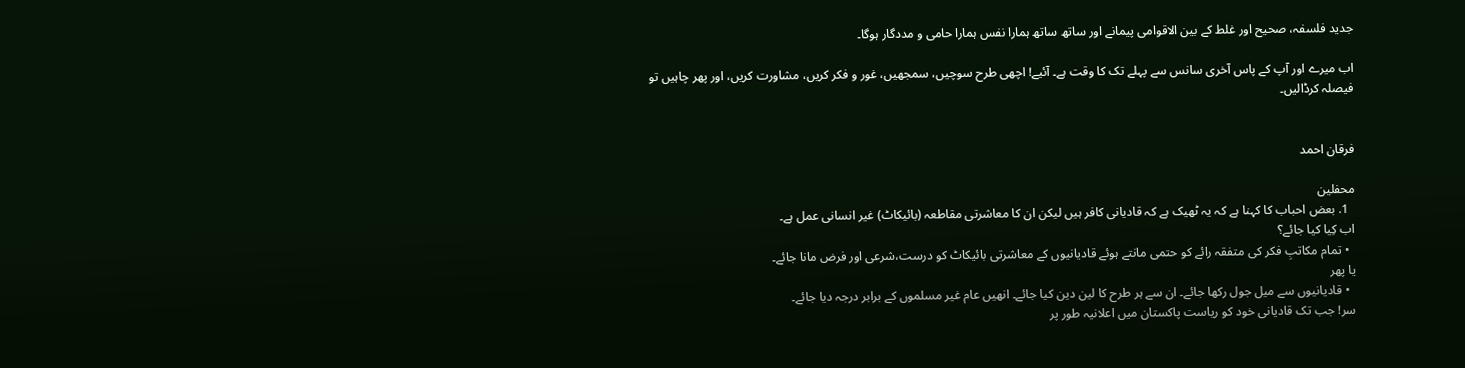جدید فلسفہ، صحیح اور غلط کے بین الاقوامی پیمانے اور ساتھ ساتھ ہمارا نفس ہمارا حامی و مددگار ہوگا۔

اب میرے اور آپ کے پاس آخری سانس سے پہلے تک کا وقت ہے۔ آئیے! اچھی طرح سوچیں، سمجھیں، غور و فکر کریں، مشاورت کریں، اور پھر چاہیں تو فیصلہ کرڈالیں۔


فرقان احمد

محفلین
  1. بعض احباب کا کہنا ہے کہ یہ ٹھیک ہے کہ قادیانی کافر ہیں لیکن ان کا معاشرتی مقاطعہ (بائیکاٹ) غیر انسانی عمل ہے۔
اب کِیا کیا جائے؟
  • تمام مکاتبِ فکر کی متفقہ رائے کو حتمی مانتے ہوئے قادیانیوں کے معاشرتی بائیکاٹ کو درست،شرعی اور فرض مانا جائے۔
یا پھر
  • قادیانیوں سے میل جول رکھا جائے۔ ان سے ہر طرح کا لین دین کیا جائے۔ انھیں عام غیر مسلموں کے برابر درجہ دیا جائے۔
سر! جب تک قادیانی خود کو ریاست پاکستان میں اعلانیہ طور پر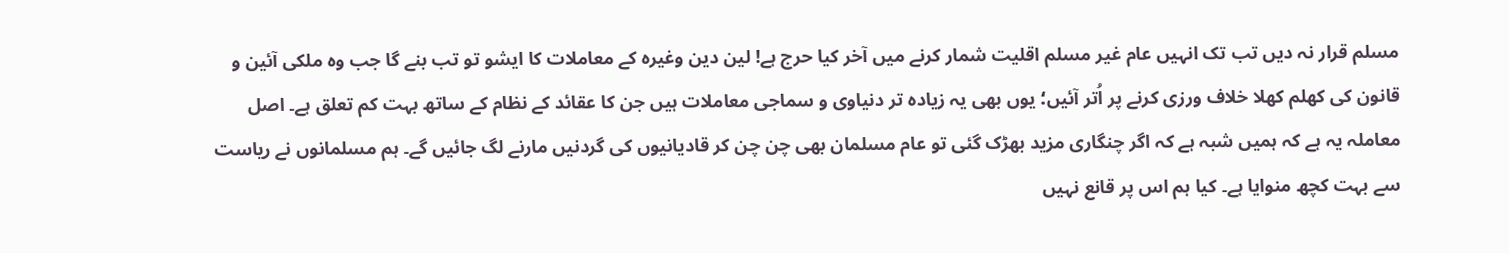مسلم قرار نہ دیں تب تک انہیں عام غیر مسلم اقلیت شمار کرنے میں آخر کیا حرج ہے! لین دین وغیرہ کے معاملات کا ایشو تو تب بنے گا جب وہ ملکی آئین و قانون کی کھلم کھلا خلاف ورزی کرنے پر اُتر آئیں؛ یوں بھی یہ زیادہ تر دنیاوی و سماجی معاملات ہیں جن کا عقائد کے نظام کے ساتھ بہت کم تعلق ہے۔ اصل معاملہ یہ ہے کہ ہمیں شبہ ہے کہ اگر چنگاری مزید بھڑک گئی تو عام مسلمان بھی چن چن کر قادیانیوں کی گردنیں مارنے لگ جائیں گے۔ ہم مسلمانوں نے ریاست سے بہت کچھ منوایا ہے۔ کیا ہم اس پر قانع نہیں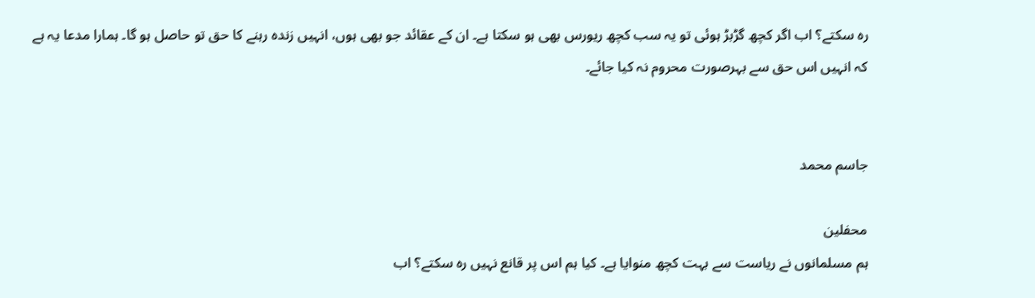رہ سکتے؟ اب اگر کچھ گڑبڑ ہوئی تو یہ سب کچھ ریورس بھی ہو سکتا ہے۔ ان کے عقائد جو بھی ہوں، انہیں زندہ رہنے کا حق تو حاصل ہو گا۔ ہمارا مدعا یہ ہے کہ انہیں اس حق سے بہرصورت محروم نہ کیا جائے۔


جاسم محمد

محفلین
ہم مسلمانوں نے ریاست سے بہت کچھ منوایا ہے۔ کیا ہم اس پر قانع نہیں رہ سکتے؟ اب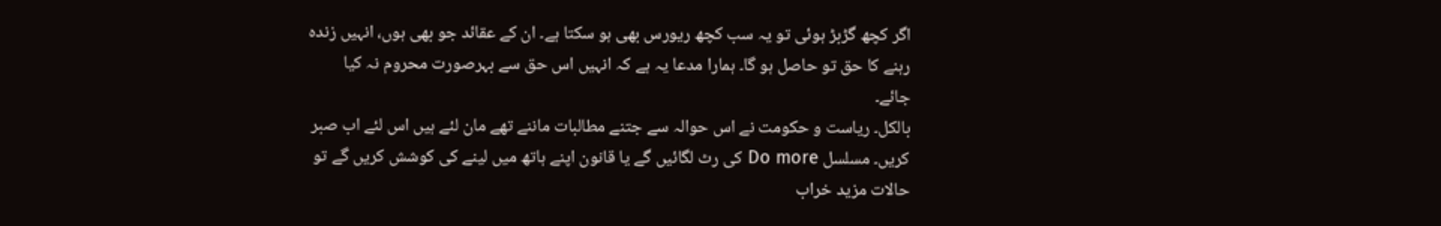اگر کچھ گڑبڑ ہوئی تو یہ سب کچھ ریورس بھی ہو سکتا ہے۔ ان کے عقائد جو بھی ہوں، انہیں زندہ رہنے کا حق تو حاصل ہو گا۔ ہمارا مدعا یہ ہے کہ انہیں اس حق سے بہرصورت محروم نہ کیا جائے۔
بالکل۔ ریاست و حکومت نے اس حوالہ سے جتنے مطالبات ماننے تھے مان لئے ہیں اس لئے اب صبر کریں۔ مسلسل Do more کی رٹ لگائیں گے یا قانون اپنے ہاتھ میں لینے کی کوشش کریں گے تو حالات مزید خراب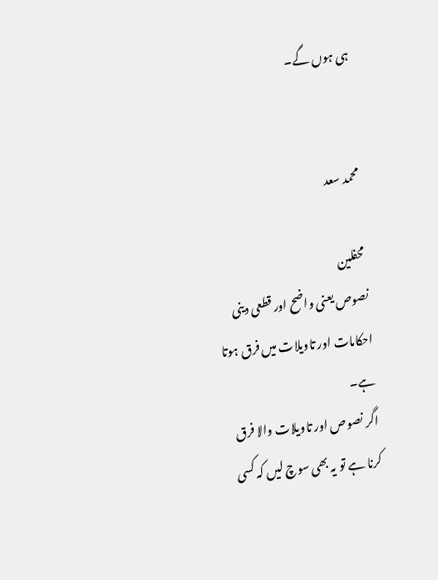ہی ہوں گے۔


محمد سعد

محفلین
نصوص یعنی واضح اور قطعی دینی احکامات اور تاویلات میں فرق ہوتا ہے۔
اگر نصوص اور تاویلات والا فرق کرنا ہے تو یہ بھی سوچ لیں کہ کسی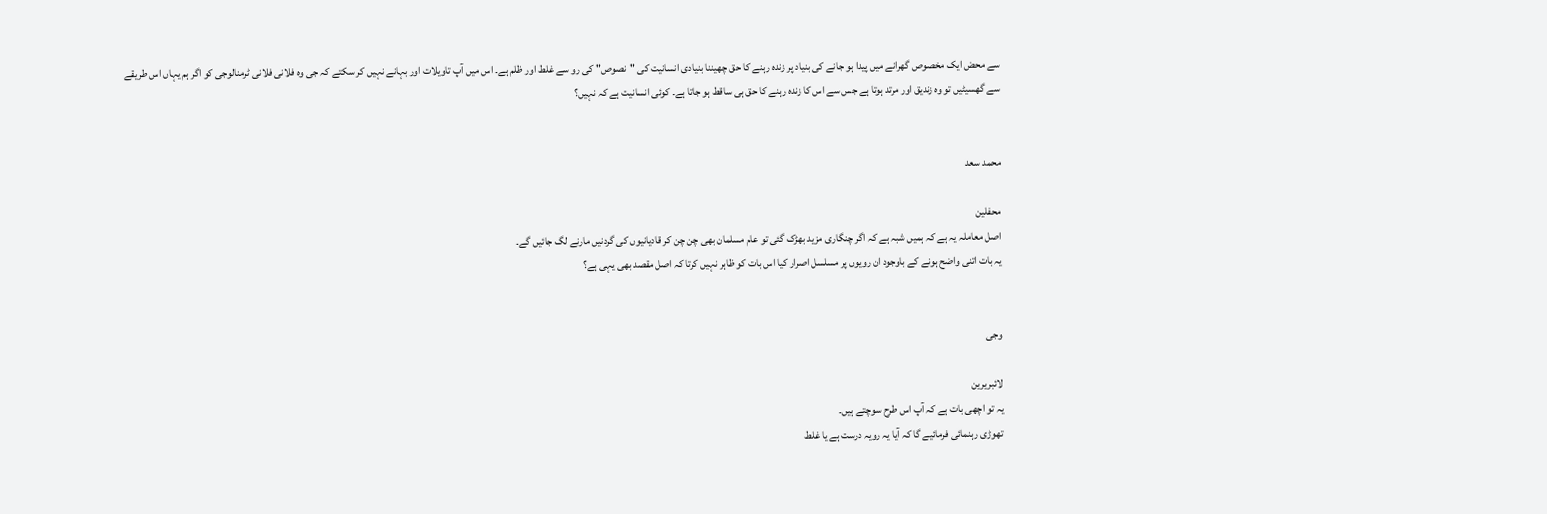سے محض ایک مخصوص گھرانے میں پیدا ہو جانے کی بنیاد پر زندہ رہنے کا حق چھیننا بنیادی انسانیت کی "نصوص" کی رو سے غلط اور ظلم ہے۔ اس میں آپ تاویلات اور بہانے نہیں کر سکتے کہ جی وہ فلانی فلانی ٹرمنالوجی کو اگر ہم یہاں اس طریقے سے گھسیٹیں تو وہ زندیق اور مرتد ہوتا ہے جس سے اس کا زندہ رہنے کا حق ہی ساقط ہو جاتا ہے۔ کوئی انسانیت ہے کہ نہیں؟


محمد سعد

محفلین
اصل معاملہ یہ ہے کہ ہمیں شبہ ہے کہ اگر چنگاری مزید بھڑک گئی تو عام مسلمان بھی چن چن کر قادیانیوں کی گردنیں مارنے لگ جائیں گے۔
یہ بات اتنی واضح ہونے کے باوجود ان رویوں پر مسلسل اصرار کیا اس بات کو ظاہر نہیں کرتا کہ اصل مقصد بھی یہی ہے؟


وجی

لائبریرین
یہ تو اچھی بات ہے کہ آپ اس طرح سوچتے ہیں۔
تھوڑی رہنمائی فرمائیے گا کہ آیا یہ رویہ درست ہے یا غلط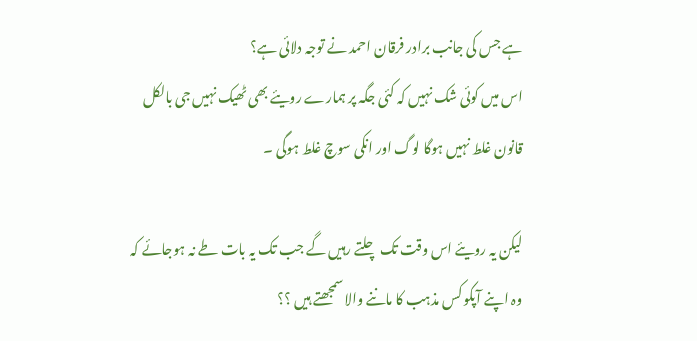ہے جس کی جانب برادر فرقان احمد نے توجہ دلائی ہے؟
اس میں کوئی شک نہیں کہ کئی جگہ پر ہمارے رویئے بھی ٹھیک نہیں جی بالکل قانون غلط نہیں ہوگا لوگ اور انکی سوچ غلط ہوگی ۔

لیکن یہ رویئے اس وقت تک چلتے رہیں گے جب تک یہ بات طے نہ ہوجائے کہ وہ اپنے آپکو کس مذہب کا ماننے والا سمجھتے ہیں ؟؟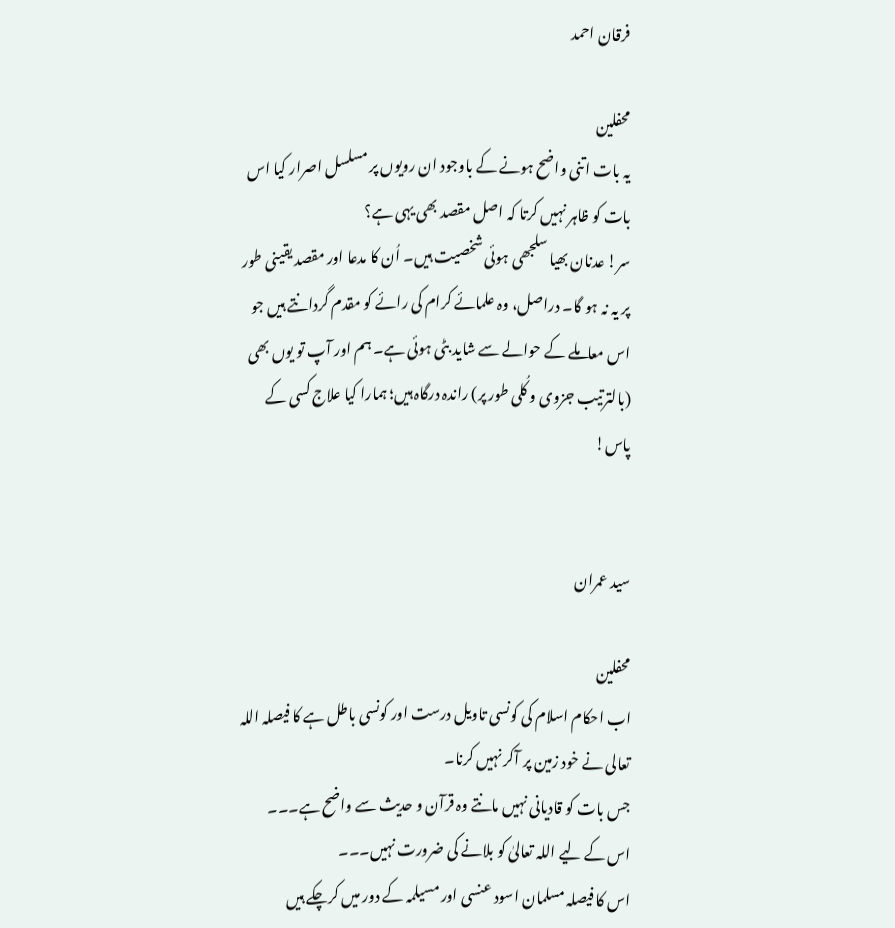فرقان احمد

محفلین
یہ بات اتنی واضح ہونے کے باوجود ان رویوں پر مسلسل اصرار کیا اس بات کو ظاہر نہیں کرتا کہ اصل مقصد بھی یہی ہے؟
سر! عدنان بھیا سلجھی ہوئی شخصیت ہیں۔ اُن کا مدعا اور مقصد یقینی طور پر یہ نہ ہو گا۔ دراصل، وہ علمائے کرام کی رائے کو مقدم گردانتے ہیں جو اس معاملے کے حوالے سے شاید بٹی ہوئی ہے۔ ہم اور آپ تو یوں بھی (بالترتیب جزوی و کُلی طور پر) راندہ درگاہ ہیں؛ ہمارا کیا علاج کسی کے پاس!


سید عمران

محفلین
اب احکام اسلام کی کونسی تاویل درست اور کونسی باطل ہے کا فیصلہ اللہ تعالی نے خود زمین پر آکر نہیں کرنا۔
جس بات کو قادیانی نہیں مانتے وہ قرآن و حدیث سے واضح ہے۔۔۔
اس کے لیے اللہ تعالیٰ کو بلانے کی ضرورت نہیں۔۔۔
اس کا فیصلہ مسلمان اسود عنسی اور مسیلمہ کے دور میں کرچکے ہیں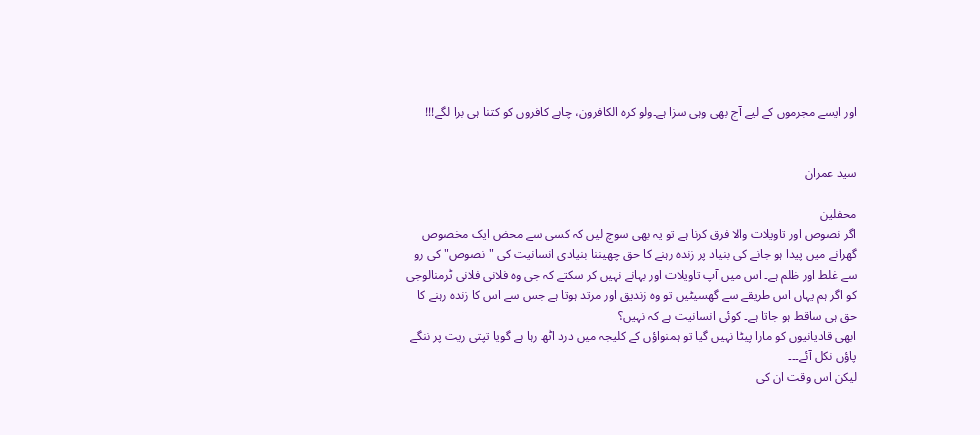اور ایسے مجرموں کے لیے آج بھی وہی سزا ہے۔ولو کرہ الکافرون، چاہے کافروں کو کتنا ہی برا لگے!!!


سید عمران

محفلین
اگر نصوص اور تاویلات والا فرق کرنا ہے تو یہ بھی سوچ لیں کہ کسی سے محض ایک مخصوص گھرانے میں پیدا ہو جانے کی بنیاد پر زندہ رہنے کا حق چھیننا بنیادی انسانیت کی "نصوص" کی رو سے غلط اور ظلم ہے۔ اس میں آپ تاویلات اور بہانے نہیں کر سکتے کہ جی وہ فلانی فلانی ٹرمنالوجی کو اگر ہم یہاں اس طریقے سے گھسیٹیں تو وہ زندیق اور مرتد ہوتا ہے جس سے اس کا زندہ رہنے کا حق ہی ساقط ہو جاتا ہے۔ کوئی انسانیت ہے کہ نہیں؟
ابھی قادیانیوں کو مارا پیٹا نہیں گیا تو ہمنواؤں کے کلیجہ میں درد اٹھ رہا ہے گویا تپتی ریت پر ننگے پاؤں نکل آئے۔۔۔
لیکن اس وقت ان کی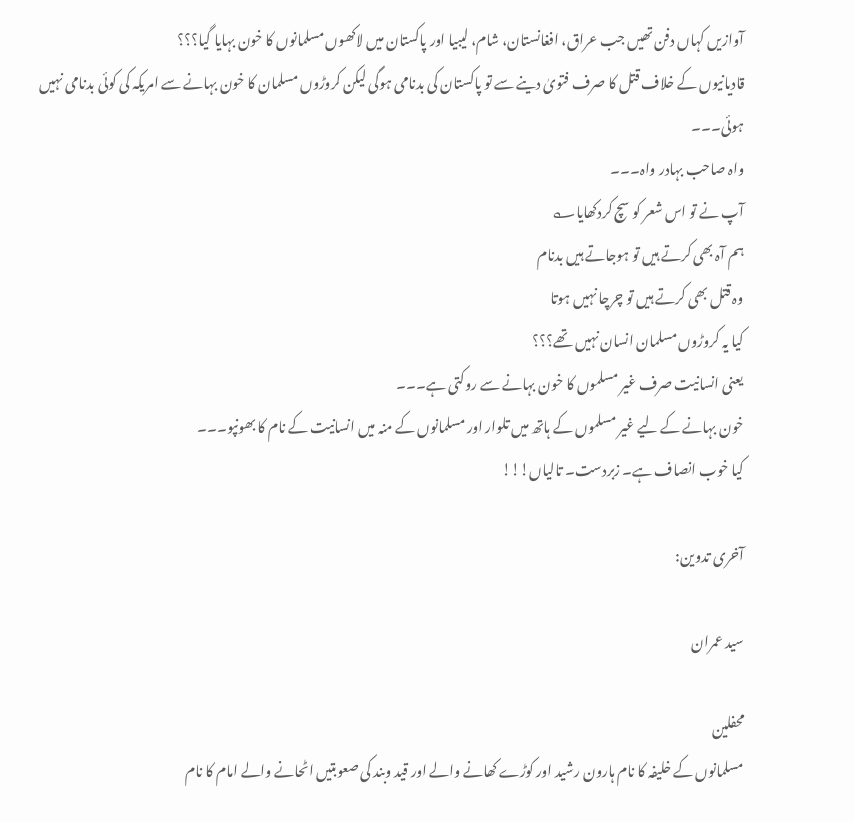آوازیں کہاں دفن تھیں جب عراق، افغانستان، شام، لیبیا اور پاکستان میں لاکھوں مسلمانوں کا خون بہایا گیا؟؟؟
قادیانیوں کے خلاف قتل کا صرف فتویٰ دینے سے تو پاکستان کی بدنامی ہوگی لیکن کروڑوں مسلمان کا خون بہانے سے امریکہ کی کوئی بدنامی نہیں ہوئی۔۔۔
واہ صاحب بہادر واہ۔۔۔
آپ نے تو اس شعر کو سچ کردکھایا؎
ہم آہ بھی کرتے ہیں تو ہوجاتے ہیں بدنام
وہ قتل بھی کرتے ہیں تو چرچا نہیں ہوتا
کیا یہ کروڑوں مسلمان انسان نہیں تھے؟؟؟
یعنی انسانیت صرف غیر مسلموں کا خون بہانے سے روکتی ہے۔۔۔
خون بہانے کے لیے غیر مسلموں کے ہاتھ میں تلوار اور مسلمانوں کے منہ میں انسانیت کے نام کا بھونپو۔۔۔
کیا خوب انصاف ہے۔ زبردست۔ تالیاں!!!

آخری تدوین:

سید عمران

محفلین
مسلمانوں کے خلیفہ کا نام ہارون رشید اور کوڑے کھانے والے اور قید وبند کی صعوبتیں اٹحانے والے امام کا نام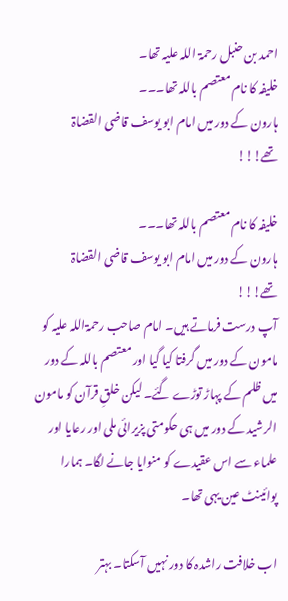احمد بن حنبل رحمۃ اللہ علیہ تھا۔
خلیفہ کا نام معتصم باللہ تھا۔۔۔
ہارون کے دور میں امام ابو یوسف قاضی القضاۃ تھے!!!

خلیفہ کا نام معتصم باللہ تھا۔۔۔
ہارون کے دور میں امام ابو یوسف قاضی القضاۃ تھے!!!
آپ درست فرماتے ہیں۔ امام صاحب رحمۃاللہ علیہ کو مامون کے دور میں گرفتا کیا گیا اور معتصم باللہ کے دور میں ظلم کے پہاڑ توڑے گئے۔ لیکن خلقِ قرآن کو مامون الرشید کے دور میں ہی حکومتی پزیرائی ملی اور رعایا اور علماء سے اس عقیدے کو منوایا جانے لگا۔ ہمارا پوائینٹ عین یہی تھا۔

اب خلافت راشدہ کا دور نہیں آسکتا۔ بہتر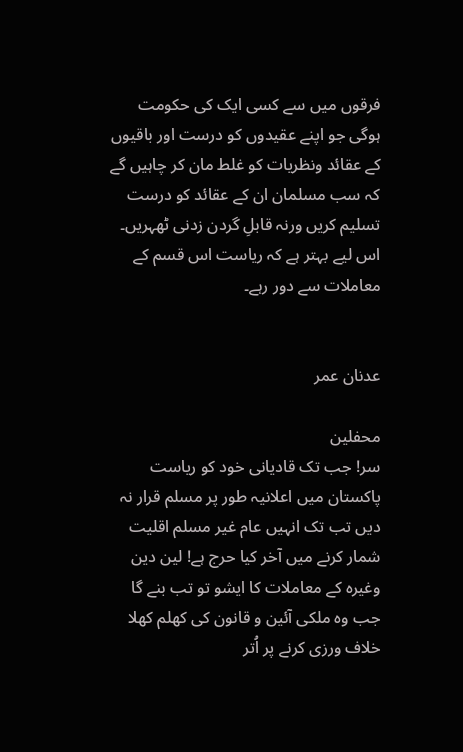فرقوں میں سے کسی ایک کی حکومت ہوگی جو اپنے عقیدوں کو درست اور باقیوں کے عقائد ونظریات کو غلط مان کر چاہیں گے کہ سب مسلمان ان کے عقائد کو درست تسلیم کریں ورنہ قابلِ گردن زدنی ٹھہریں۔ اس لیے بہتر ہے کہ ریاست اس قسم کے معاملات سے دور رہے۔


عدنان عمر

محفلین
سر! جب تک قادیانی خود کو ریاست پاکستان میں اعلانیہ طور پر مسلم قرار نہ دیں تب تک انہیں عام غیر مسلم اقلیت شمار کرنے میں آخر کیا حرج ہے! لین دین وغیرہ کے معاملات کا ایشو تو تب بنے گا جب وہ ملکی آئین و قانون کی کھلم کھلا خلاف ورزی کرنے پر اُتر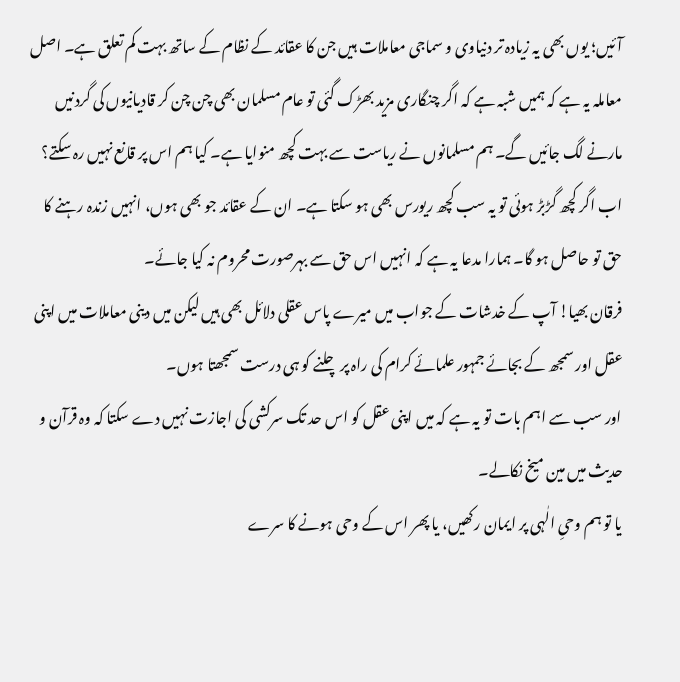آئیں؛ یوں بھی یہ زیادہ تر دنیاوی و سماجی معاملات ہیں جن کا عقائد کے نظام کے ساتھ بہت کم تعلق ہے۔ اصل معاملہ یہ ہے کہ ہمیں شبہ ہے کہ اگر چنگاری مزید بھڑک گئی تو عام مسلمان بھی چن چن کر قادیانیوں کی گردنیں مارنے لگ جائیں گے۔ ہم مسلمانوں نے ریاست سے بہت کچھ منوایا ہے۔ کیا ہم اس پر قانع نہیں رہ سکتے؟ اب اگر کچھ گڑبڑ ہوئی تو یہ سب کچھ ریورس بھی ہو سکتا ہے۔ ان کے عقائد جو بھی ہوں، انہیں زندہ رہنے کا حق تو حاصل ہو گا۔ ہمارا مدعا یہ ہے کہ انہیں اس حق سے بہرصورت محروم نہ کیا جائے۔
فرقان بھیا! آپ کے خدشات کے جواب میں میرے پاس عقلی دلائل بھی ہیں لیکن میں دینی معاملات میں اپنی عقل اور سمجھ کے بجائے جمہور علمائے کرام کی راہ پر چلنے کو ہی درست سمجھتا ہوں۔
اور سب سے اہم بات تو یہ ہے کہ میں اپنی عقل کو اس حد تک سرکشی کی اجازت نہیں دے سکتا کہ وہ قرآن و حدیث میں مین میخ نکالے۔
یا تو ہم وحیِ الٰہی پر ایمان رکھیں، یا پھر اس کے وحی ہونے کا سرے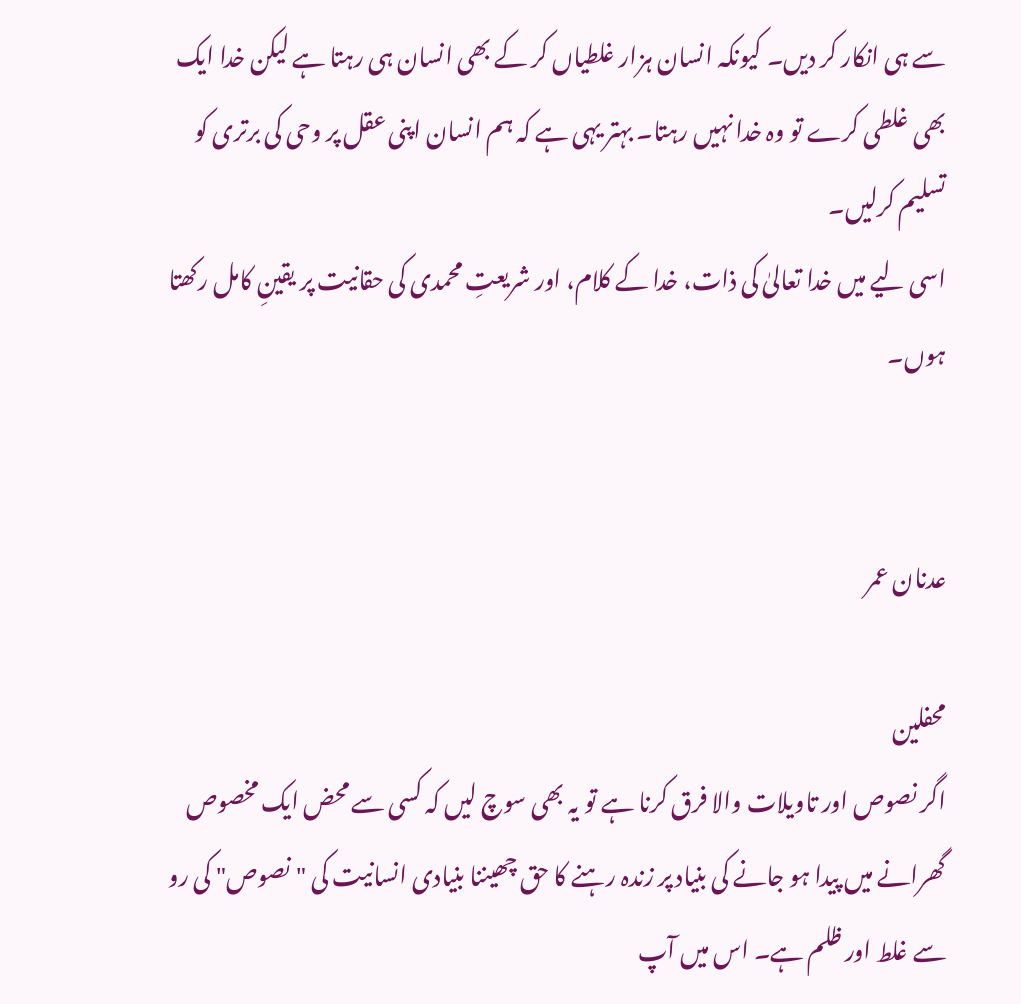سے ہی انکار کر دیں۔ کیونکہ انسان ہزار غلطیاں کر کے بھی انسان ہی رہتا ہے لیکن خدا ایک بھی غلطی کرے تو وہ خدا نہیں رہتا۔ بہتر یہی ہے کہ ہم انسان اپنی عقل پر وحی کی برتری کو تسلیم کرلیں۔
اسی لیے میں خدا تعالیٰ کی ذات، خدا کے کلام، اور شریعتِ محمدی کی حقانیت پر یقینِ کامل رکھتا ہوں۔


عدنان عمر

محفلین
اگر نصوص اور تاویلات والا فرق کرنا ہے تو یہ بھی سوچ لیں کہ کسی سے محض ایک مخصوص گھرانے میں پیدا ہو جانے کی بنیاد پر زندہ رہنے کا حق چھیننا بنیادی انسانیت کی "نصوص" کی رو سے غلط اور ظلم ہے۔ اس میں آپ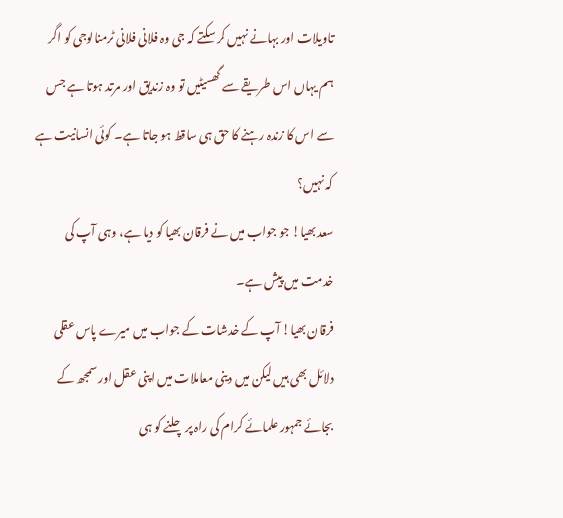تاویلات اور بہانے نہیں کر سکتے کہ جی وہ فلانی فلانی ٹرمنالوجی کو اگر ہم یہاں اس طریقے سے گھسیٹیں تو وہ زندیق اور مرتد ہوتا ہے جس سے اس کا زندہ رہنے کا حق ہی ساقط ہو جاتا ہے۔ کوئی انسانیت ہے کہ نہیں؟
سعد بھیا! جو جواب میں نے فرقان بھیا کو دیا ہے، وہی آپ کی خدمت میں پیش ہے۔
فرقان بھیا! آپ کے خدشات کے جواب میں میرے پاس عقلی دلائل بھی ہیں لیکن میں دینی معاملات میں اپنی عقل اور سمجھ کے بجائے جمہور علمائے کرام کی راہ پر چلنے کو ہی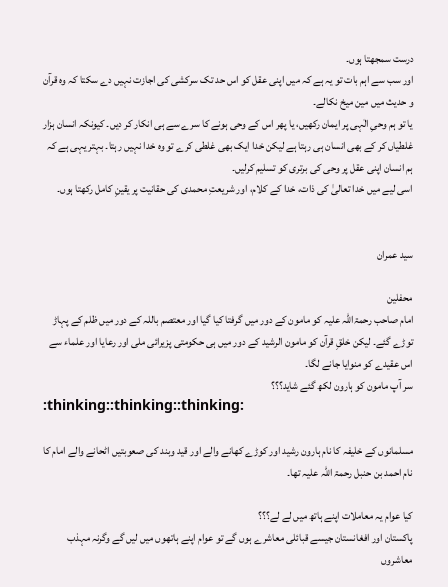درست سمجھتا ہوں۔
اور سب سے اہم بات تو یہ ہے کہ میں اپنی عقل کو اس حد تک سرکشی کی اجازت نہیں دے سکتا کہ وہ قرآن و حدیث میں مین میخ نکالے۔
یا تو ہم وحیِ الٰہی پر ایمان رکھیں، یا پھر اس کے وحی ہونے کا سرے سے ہی انکار کر دیں۔ کیونکہ انسان ہزار غلطیاں کر کے بھی انسان ہی رہتا ہے لیکن خدا ایک بھی غلطی کرے تو وہ خدا نہیں رہتا۔ بہتر یہی ہے کہ ہم انسان اپنی عقل پر وحی کی برتری کو تسلیم کرلیں۔
اسی لیے میں خدا تعالیٰ کی ذات، خدا کے کلام، اور شریعتِ محمدی کی حقانیت پر یقینِ کامل رکھتا ہوں۔


سید عمران

محفلین
امام صاحب رحمۃاللہ علیہ کو مامون کے دور میں گرفتا کیا گیا اور معتصم باللہ کے دور میں ظلم کے پہاڑ توڑے گئے۔ لیکن خلقِ قرآن کو مامون الرشید کے دور میں ہی حکومتی پزیرائی ملی اور رعایا اور علماء سے اس عقیدے کو منوایا جانے لگا۔
سر آپ مامون کو ہارون لکھ گئے شاید؟؟؟
:thinking::thinking::thinking:

مسلمانوں کے خلیفہ کا نام ہارون رشید اور کوڑے کھانے والے اور قید وبند کی صعوبتیں اٹحانے والے امام کا نام احمد بن حنبل رحمۃ اللہ علیہ تھا۔

کیا عوام یہ معاملات اپنے ہاتھ میں لے لے؟؟؟
پاکستان اور افغانستان جیسے قبائلی معاشرے ہوں گے تو عوام اپنے ہاتھوں میں لیں گے وگرنہ مہذب معاشروں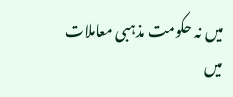میں نہ حکومت مذہبی معاملات میں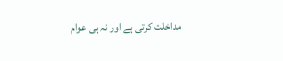مداخلت کرتی ہے اور نہ ہی عوام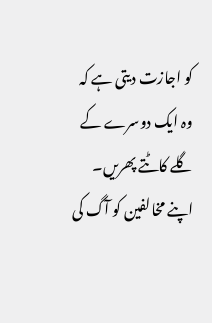کو اجازت دیتی ہے کہ وہ ایک دوسرے کے گلے کاٹتے پھریں۔ اپنے مخالفین کو آگ کی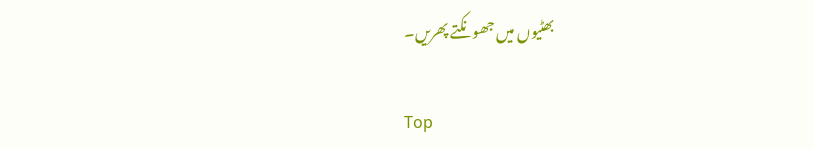بھٹیوں میں جھونکتے پھریں۔

Top